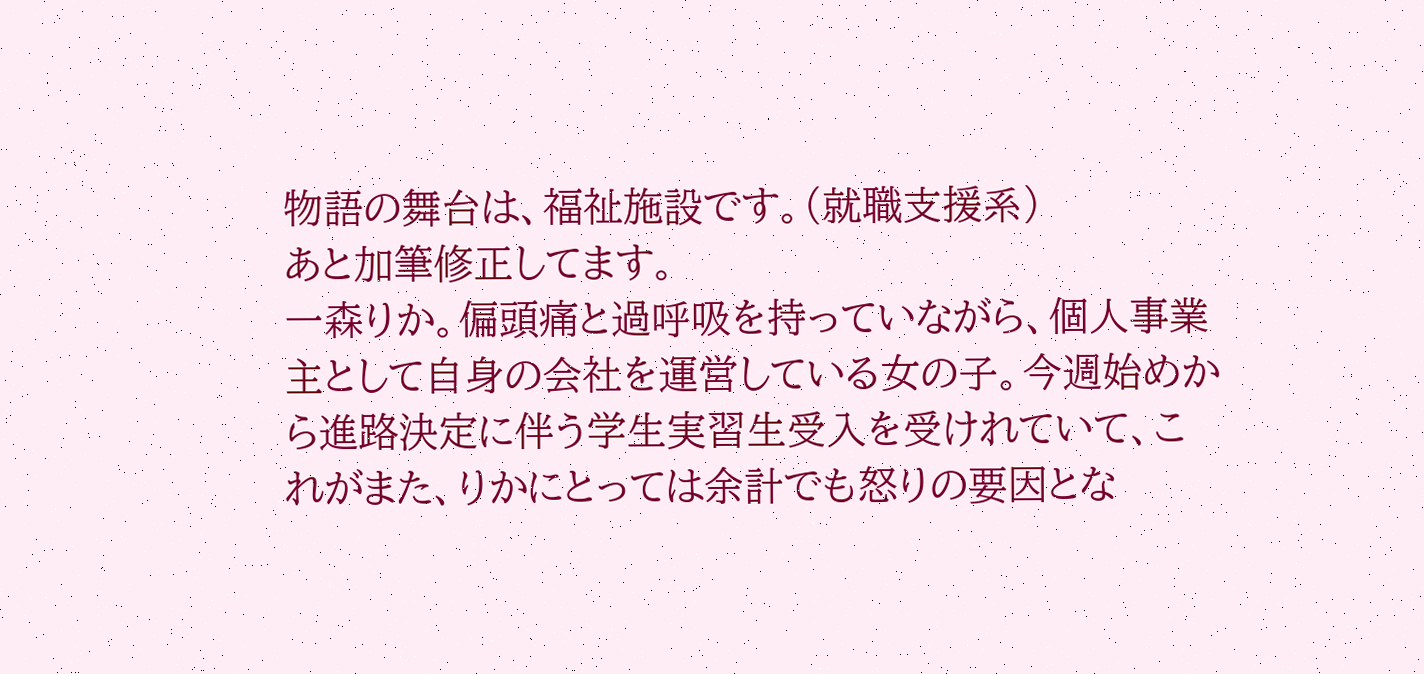物語の舞台は、福祉施設です。(就職支援系)
あと加筆修正してます。
一森りか。偏頭痛と過呼吸を持っていながら、個人事業主として自身の会社を運営している女の子。今週始めから進路決定に伴う学生実習生受入を受けれていて、これがまた、りかにとっては余計でも怒りの要因とな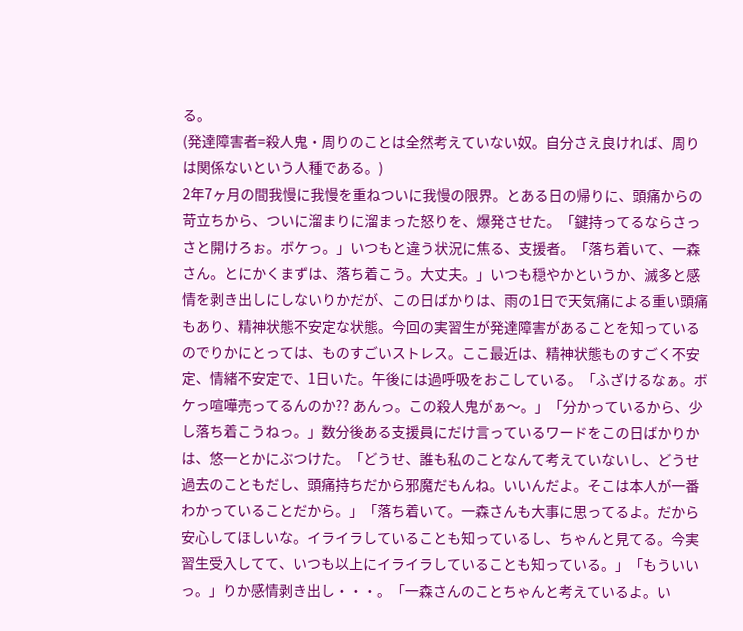る。
(発達障害者=殺人鬼・周りのことは全然考えていない奴。自分さえ良ければ、周りは関係ないという人種である。)
2年7ヶ月の間我慢に我慢を重ねついに我慢の限界。とある日の帰りに、頭痛からの苛立ちから、ついに溜まりに溜まった怒りを、爆発させた。「鍵持ってるならさっさと開けろぉ。ボケっ。」いつもと違う状況に焦る、支援者。「落ち着いて、一森さん。とにかくまずは、落ち着こう。大丈夫。」いつも穏やかというか、滅多と感情を剥き出しにしないりかだが、この日ばかりは、雨の1日で天気痛による重い頭痛もあり、精神状態不安定な状態。今回の実習生が発達障害があることを知っているのでりかにとっては、ものすごいストレス。ここ最近は、精神状態ものすごく不安定、情緒不安定で、1日いた。午後には過呼吸をおこしている。「ふざけるなぁ。ボケっ喧嘩売ってるんのか?? あんっ。この殺人鬼がぁ〜。」「分かっているから、少し落ち着こうねっ。」数分後ある支援員にだけ言っているワードをこの日ばかりかは、悠一とかにぶつけた。「どうせ、誰も私のことなんて考えていないし、どうせ過去のこともだし、頭痛持ちだから邪魔だもんね。いいんだよ。そこは本人が一番わかっていることだから。」「落ち着いて。一森さんも大事に思ってるよ。だから安心してほしいな。イライラしていることも知っているし、ちゃんと見てる。今実習生受入してて、いつも以上にイライラしていることも知っている。」「もういいっ。」りか感情剥き出し・・・。「一森さんのことちゃんと考えているよ。い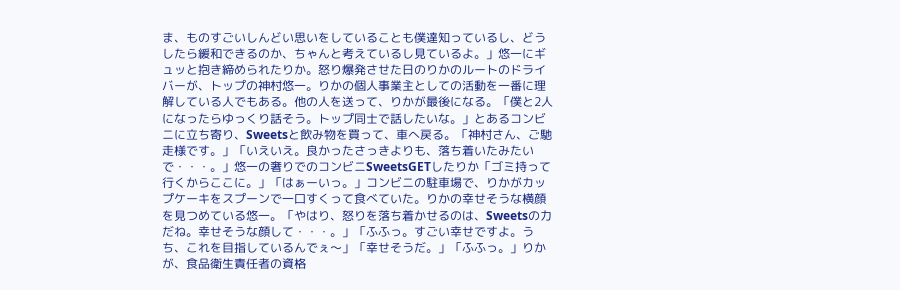ま、ものすごいしんどい思いをしていることも僕達知っているし、どうしたら緩和できるのか、ちゃんと考えているし見ているよ。」悠一にギュッと抱き締められたりか。怒り爆発させた日のりかのルートのドライバーが、トップの神村悠一。りかの個人事業主としての活動を一番に理解している人でもある。他の人を送って、りかが最後になる。「僕と2人になったらゆっくり話そう。トップ同士で話したいな。」とあるコンビニに立ち寄り、Sweetsと飲み物を買って、車へ戻る。「神村さん、ご馳走様です。」「いえいえ。良かったさっきよりも、落ち着いたみたいで・・・。」悠一の奢りでのコンビニSweetsGETしたりか「ゴミ持って行くからここに。」「はぁーいっ。」コンビニの駐車場で、りかがカップケーキをスプーンで一口すくって食べていた。りかの幸せそうな横顔を見つめている悠一。「やはり、怒りを落ち着かせるのは、Sweetsの力だね。幸せそうな顔して・・・。」「ふふっ。すごい幸せですよ。うち、これを目指しているんでぇ〜」「幸せそうだ。」「ふふっ。」りかが、食品衛生責任者の資格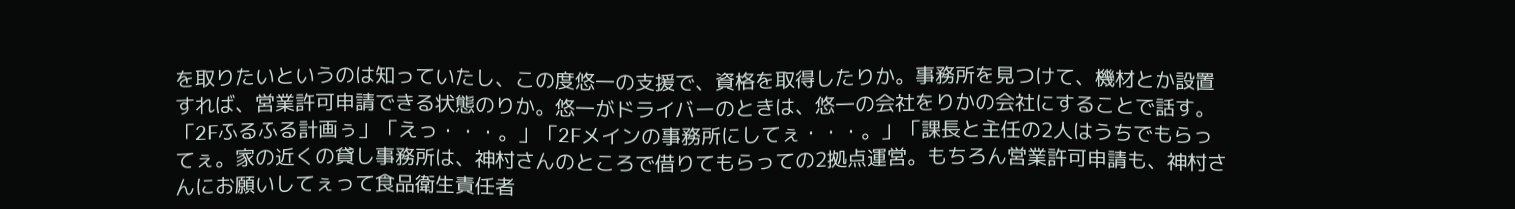を取りたいというのは知っていたし、この度悠一の支援で、資格を取得したりか。事務所を見つけて、機材とか設置すれば、営業許可申請できる状態のりか。悠一がドライバーのときは、悠一の会社をりかの会社にすることで話す。「2Fふるふる計画ぅ」「えっ・・・。」「2Fメインの事務所にしてぇ・・・。」「課長と主任の2人はうちでもらってぇ。家の近くの貸し事務所は、神村さんのところで借りてもらっての2拠点運営。もちろん営業許可申請も、神村さんにお願いしてぇって食品衛生責任者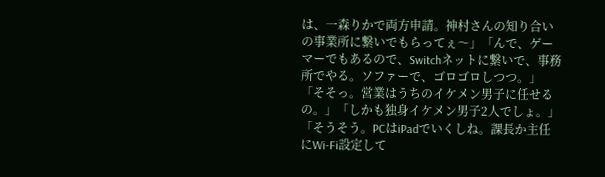は、一森りかで両方申請。神村さんの知り合いの事業所に繋いでもらってぇ〜」「んで、ゲーマーでもあるので、Switchネットに繋いで、事務所でやる。ソファーで、ゴロゴロしつつ。」「そそっ。営業はうちのイケメン男子に任せるの。」「しかも独身イケメン男子2人でしょ。」「そうそう。PCはiPadでいくしね。課長か主任にWi-Fi設定して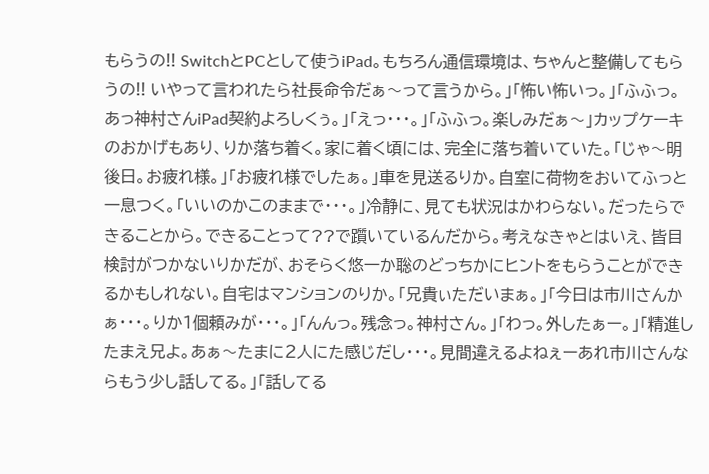もらうの!! SwitchとPCとして使うiPad。もちろん通信環境は、ちゃんと整備してもらうの!! いやって言われたら社長命令だぁ〜って言うから。」「怖い怖いっ。」「ふふっ。あっ神村さんiPad契約よろしくぅ。」「えっ・・・。」「ふふっ。楽しみだぁ〜」カップケーキのおかげもあり、りか落ち着く。家に着く頃には、完全に落ち着いていた。「じゃ〜明後日。お疲れ様。」「お疲れ様でしたぁ。」車を見送るりか。自室に荷物をおいてふっと一息つく。「いいのかこのままで・・・。」冷静に、見ても状況はかわらない。だったらできることから。できることって??で躓いているんだから。考えなきゃとはいえ、皆目検討がつかないりかだが、おそらく悠一か聡のどっちかにヒントをもらうことができるかもしれない。自宅はマンションのりか。「兄貴ぃただいまぁ。」「今日は市川さんかぁ・・・。りか1個頼みが・・・。」「んんっ。残念っ。神村さん。」「わっ。外したぁー。」「精進したまえ兄よ。あぁ〜たまに2人にた感じだし・・・。見間違えるよねぇーあれ市川さんならもう少し話してる。」「話してる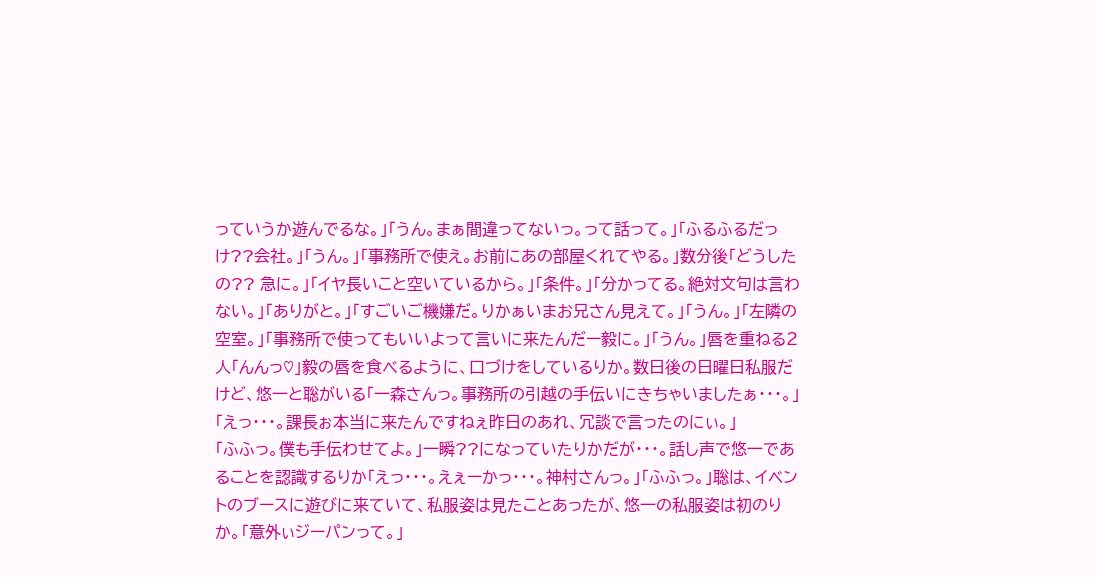っていうか遊んでるな。」「うん。まぁ間違ってないっ。って話って。」「ふるふるだっけ??会社。」「うん。」「事務所で使え。お前にあの部屋くれてやる。」数分後「どうしたの?? 急に。」「イヤ長いこと空いているから。」「条件。」「分かってる。絶対文句は言わない。」「ありがと。」「すごいご機嫌だ。りかぁいまお兄さん見えて。」「うん。」「左隣の空室。」「事務所で使ってもいいよって言いに来たんだー毅に。」「うん。」唇を重ねる2人「んんっ♡」毅の唇を食べるように、口づけをしているりか。数日後の日曜日私服だけど、悠一と聡がいる「一森さんっ。事務所の引越の手伝いにきちゃいましたぁ・・・。」「えっ・・・。課長ぉ本当に来たんですねぇ昨日のあれ、冗談で言ったのにぃ。」
「ふふっ。僕も手伝わせてよ。」一瞬??になっていたりかだが・・・。話し声で悠一であることを認識するりか「えっ・・・。えぇーかっ・・・。神村さんっ。」「ふふっ。」聡は、イベントのブースに遊びに来ていて、私服姿は見たことあったが、悠一の私服姿は初のりか。「意外ぃジーパンって。」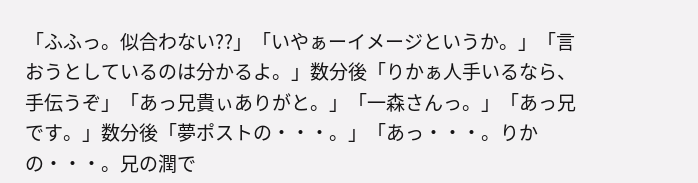「ふふっ。似合わない??」「いやぁーイメージというか。」「言おうとしているのは分かるよ。」数分後「りかぁ人手いるなら、手伝うぞ」「あっ兄貴ぃありがと。」「一森さんっ。」「あっ兄です。」数分後「夢ポストの・・・。」「あっ・・・。りかの・・・。兄の潤で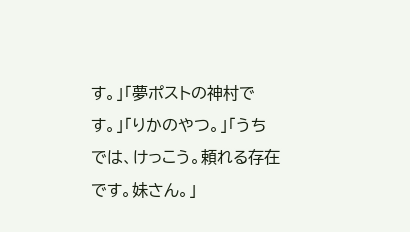す。」「夢ポストの神村です。」「りかのやつ。」「うちでは、けっこう。頼れる存在です。妹さん。」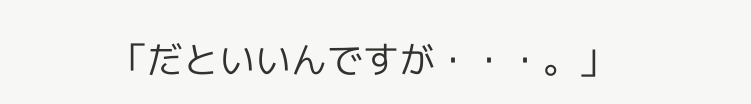「だといいんですが・・・。」